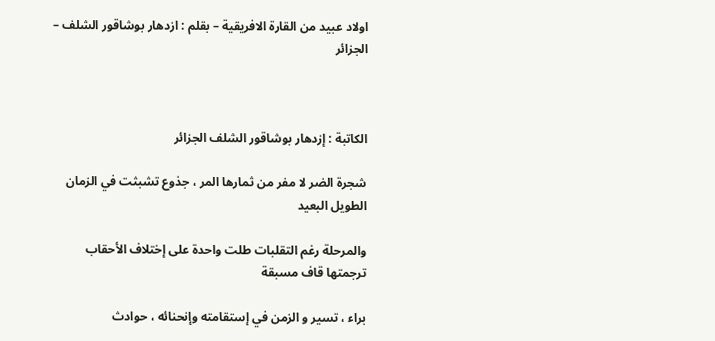اولاد عبيد من القارة الافريقية – بقلم : ازدهار بوشاقور الشلف – الجزائر



الكاتبة : إزدهار بوشاقور الشلف الجزائر

شجرة الضر لا مفر من ثمارها المر ، جذوع تشبثت في الزمان الطويل البعيد

والمرحلة رغم التقلبات طلت واحدة على إختلاف الأحقاب ترجمتها قاف مسبقة

براء ، تسير و الزمن في إستقامته وإنحنائه ، حوادث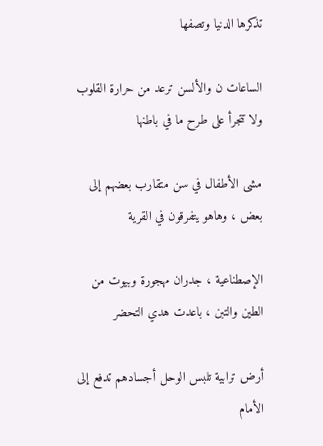تذكرها الدنيا وتصفها

الساعات ن والألسن ترعد من حرارة القلوب ولا تتجرأ على طرح ما في باطنها

مشى الأطفال في سن متقارب بعضهم إلى بعض ، وهاهو يتفرقون في القرية

الإصطناعية ، جدران مهجورة وبيوت من الطين والتبن ، باعدت هدي التحضر

أرض ترابية تلبس الوحل أجسادهم تدفع إلى الأمام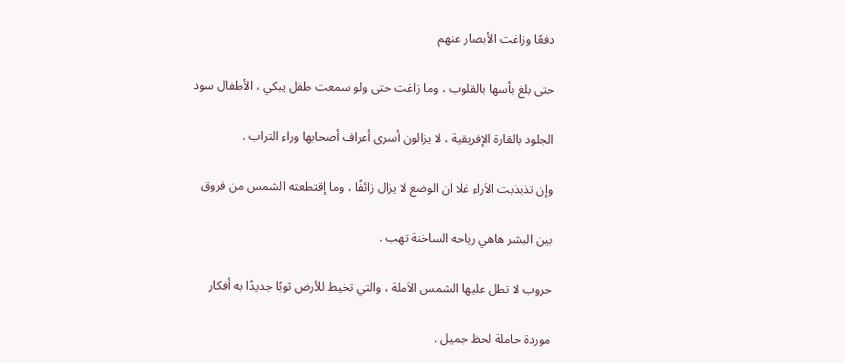دفعًا وزاغت الأبصار عنهم

حتى بلغ بأسها بالقلوب ، وما زاغت حتى ولو سمعت طفل يبكي ، الأطفال سود

الجلود بالقارة الإفريقية ، لا يزالون أسرى أعراف أصحابها وراء التراب .

وإن تذبذبت الاَراء غلا ان الوضع لا يزال زائفًا ، وما إقتطعته الشمس من فروق

بين البشر هاهي رياحه الساخنة تهب .

حروب لا تطل عليها الشمس الاَملة ، والتي تخيط للأرض ثوبًا جديدًا به أفكار

موردة حاملة لحظ جميل .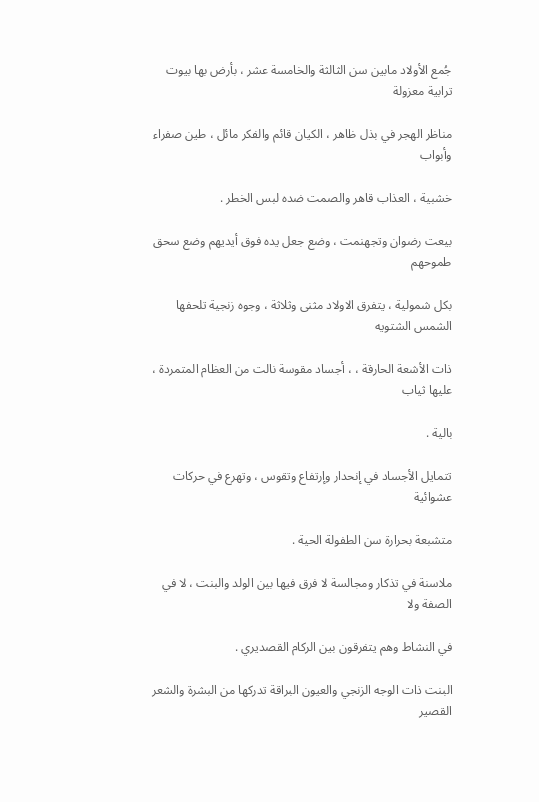جُمع الأولاد مابين سن الثالثة والخامسة عشر ، بأرض بها بيوت ترابية معزولة

مناظر الهجر في بذل ظاهر ، الكيان قائم والفكر مائل ، طين صفراء وأبواب

خشبية ، العذاب قاهر والصمت ضده لبس الخطر .

بيعت رضوان وتجهنمت ، وضع جعل يده فوق أيديهم وضع سحق طموحهم

بكل شمولية ، يتفرق الاولاد مثنى وثلاثة ، وجوه زنجية تلحفها الشمس الشتويه

ذات الأشعة الحارقة ، ، أجساد مقوسة نالت من العظام المتمردة ، عليها ثياب

بالية .

تتمايل الأجساد في إنحدار وإرتفاع وتقوس ، وتهرع في حركات عشوائية

متشبعة بحرارة سن الطفولة الحية .

ملاسنة في تذكار ومجالسة لا فرق فيها بين الولد والبنت ، لا في الصفة ولا

في النشاط وهم يتفرقون بين الركام القصديري .

البنت ذات الوجه الزنجي والعيون البراقة تدركها من البشرة والشعر القصير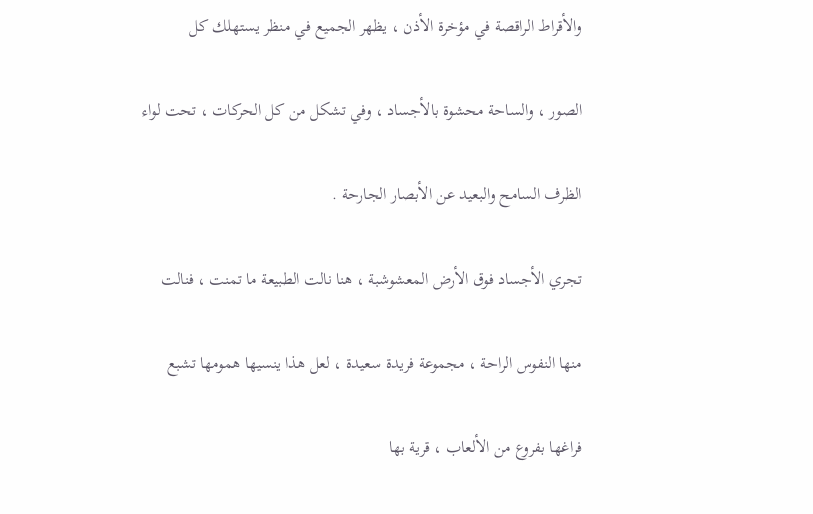والأقراط الراقصة في مؤخرة الأذن ، يظهر الجميع في منظر يستهلك كل

الصور ، والساحة محشوة بالأجساد ، وفي تشكل من كل الحركات ، تحت لواء

الظرف السامح والبعيد عن الأبصار الجارحة .

تجري الأجساد فوق الأرض المعشوشبة ، هنا نالت الطبيعة ما تمنت ، فنالت

منها النفوس الراحة ، مجموعة فريدة سعيدة ، لعل هذا ينسيها همومها تشبع

فراغها بفروع من الألعاب ، قرية بها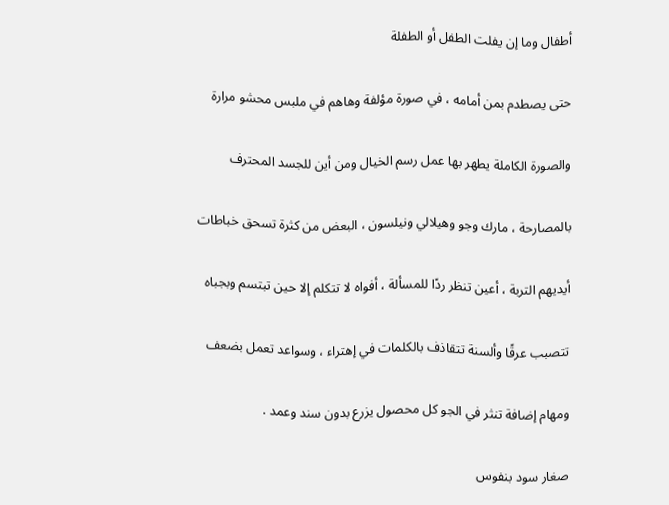أطفال وما إن يفلت الطفل أو الطفلة

حتى يصطدم بمن أمامه ، في صورة مؤلفة وهاهم في ملبس محشو مرارة

والصورة الكاملة يطهر بها عمل رسم الخيال ومن أين للجسد المحترف

بالمصارحة ، مارك وجو وهيلالي ونيلسون ، البعض من كثرة تسحق خباطات

أيديهم التربة ، أعين تنظر ردًا للمسألة ، أفواه لا تتكلم إلا حين تبتسم وبجباه

تتصبب عرقًا وألسنة تتقاذف بالكلمات في إهتراء ، وسواعد تعمل بضعف

ومهام إضافة تنثر في الجو كل محصول يزرع بدون سند وعمد .

صغار سود بنفوس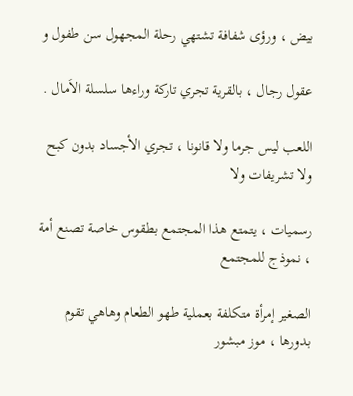بيض ، ورؤى شفافة تشتهي رحلة المجهول سن طفول و

عقول رجال ، بالقرية تجري تاركة وراءها سلسلة الاَمال .

اللعب ليس جرما ولا قانونا ، تجري الأجساد بدون كبح ولا تشريفات ولا

رسميات ، يتمتع هذا المجتمع بطقوس خاصة تصنع أمة ، نموذج للمجتمع

الصغير إمرأة متكلفة بعملية طهو الطعام وهاهي تقوم بدورها ، موز مبشور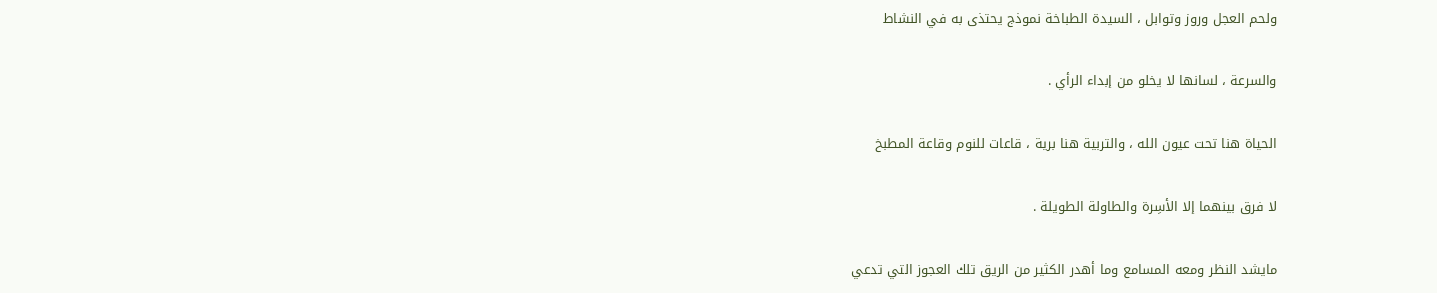ولحم العجل وروز وتوابل ، السيدة الطباخة نموذج يحتذى به في النشاط

والسرعة ، لسانها لا يخلو من إبداء الرأي .

الحياة هنا تحت عيون الله ، والتربية هنا برية ، قاعات للنوم وقاعة المطبخ

لا فرق بينهما إلا الأسِرة والطاولة الطويلة .

مايشد النظر ومعه المسامع وما أهدر الكثير من الريق تلك العجوز التي تدعي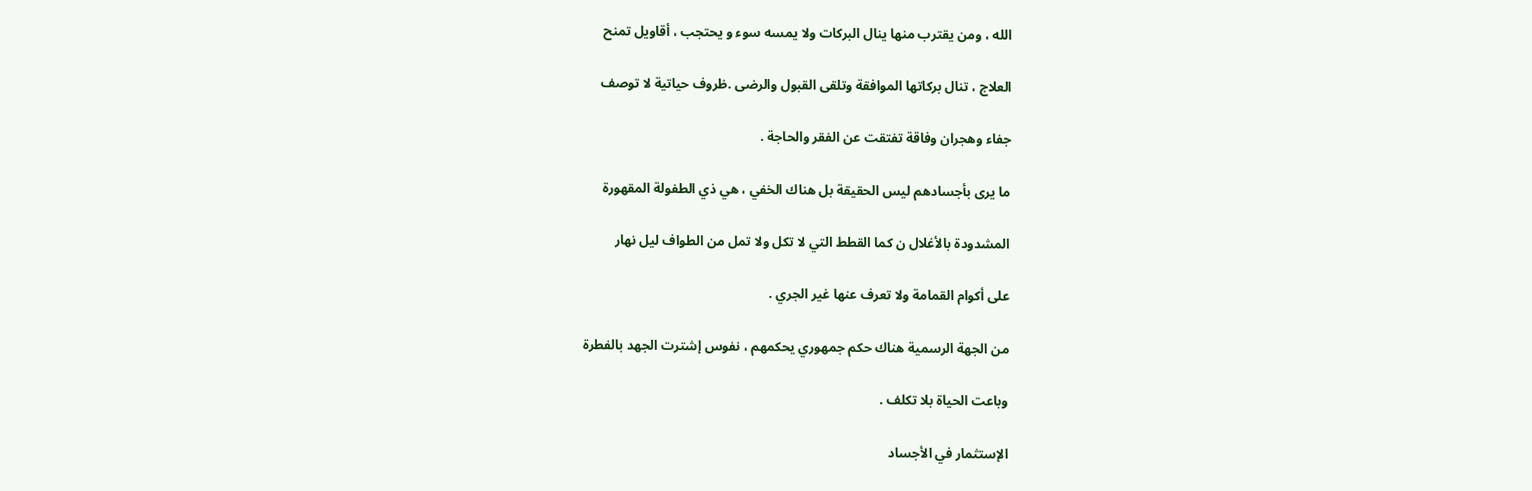الله ، ومن يقترب منها ينال البركات ولا يمسه سوء و يحتجب ، أقاويل تمنح

العلاج ، تنال بركاتها الموافقة وتلقى القبول والرضى .ظروف حياتية لا توصف

جفاء وهجران وفاقة تفتقت عن الفقر والحاجة .

ما يرى بأجسادهم ليس الحقيقة بل هناك الخفي ، هي ذي الطفولة المقهورة

المشدودة بالأغلال ن كما القطط التي لا تكل ولا تمل من الطواف ليل نهار

على أكوام القمامة ولا تعرف عنها غير الجري .

من الجهة الرسمية هناك حكم جمهوري يحكمهم ، نفوس إشترت الجهد بالفطرة

وباعت الحياة بلا تكلف .

الإستثمار في الأجساد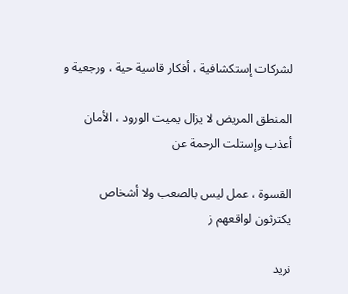لشركات إستكشافية ، أفكار قاسية حية ، ورجعية و

المنطق المريض لا يزال يميت الورود ، الأمان أعذب وإستلت الرحمة عن

القسوة ، عمل ليس بالصعب ولا أشخاص يكترثون لواقعهم ز

نريد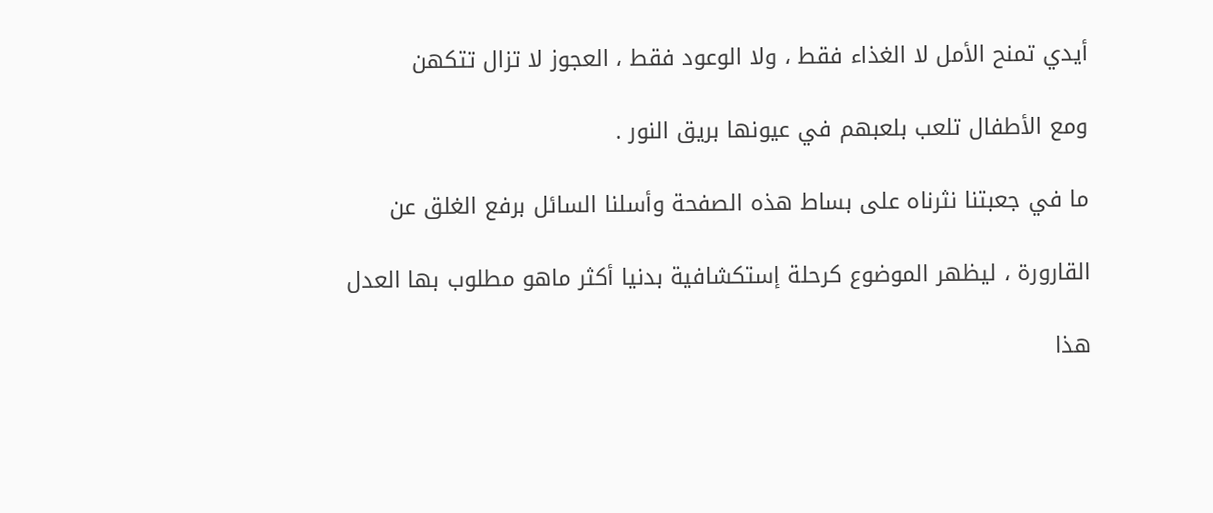أيدي تمنح الأمل لا الغذاء فقط ، ولا الوعود فقط ، العجوز لا تزال تتكهن

ومع الأطفال تلعب بلعبهم في عيونها بريق النور .

ما في جعبتنا نثرناه على بساط هذه الصفحة وأسلنا السائل برفع الغلق عن

القارورة ، ليظهر الموضوع كرحلة إستكشافية بدنيا أكثر ماهو مطلوب بها العدل

هذا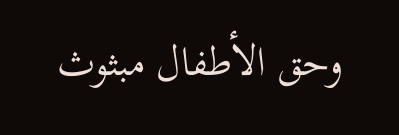وحق الأطفال مبثوث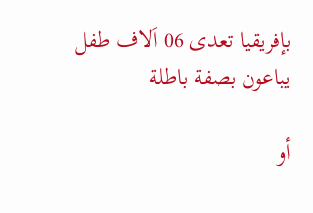بإفريقيا تعدى 06 اَلاف طفل يباعون بصفة باطلة

أو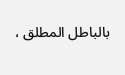بالباطل المطلق ،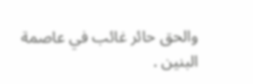والحق حائر غائب في عاصمة البنين .